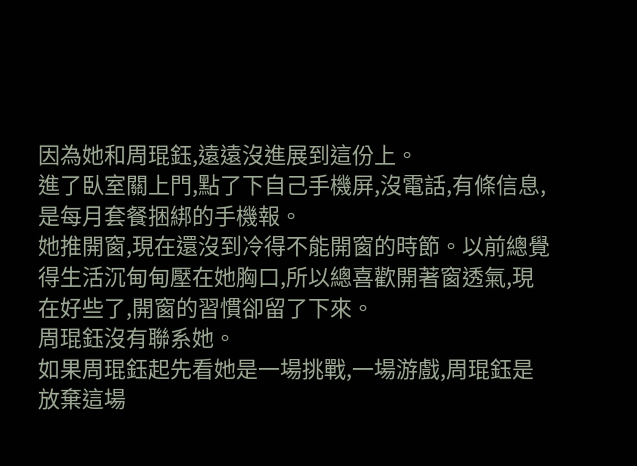因為她和周琨鈺,遠遠沒進展到這份上。
進了臥室關上門,點了下自己手機屏,沒電話,有條信息,是每月套餐捆綁的手機報。
她推開窗,現在還沒到冷得不能開窗的時節。以前總覺得生活沉甸甸壓在她胸口,所以總喜歡開著窗透氣,現在好些了,開窗的習慣卻留了下來。
周琨鈺沒有聯系她。
如果周琨鈺起先看她是一場挑戰,一場游戲,周琨鈺是放棄這場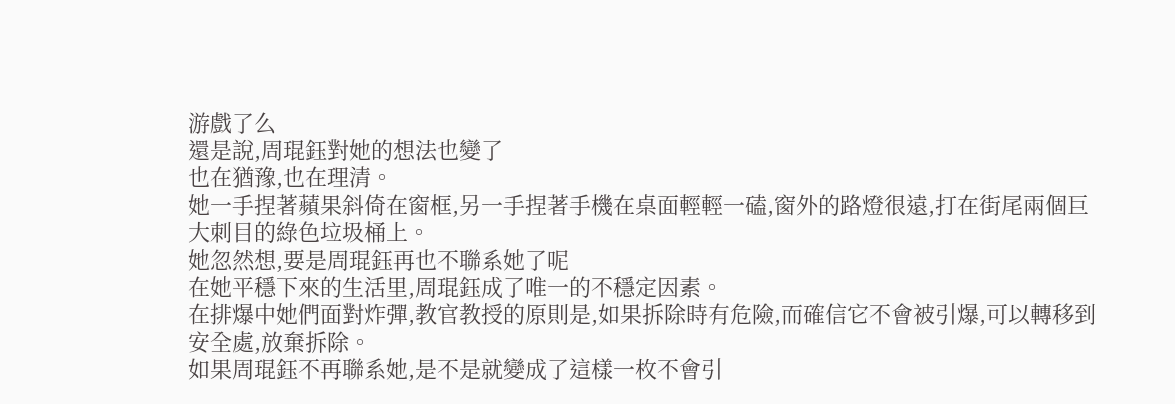游戲了么
還是說,周琨鈺對她的想法也變了
也在猶豫,也在理清。
她一手捏著蘋果斜倚在窗框,另一手捏著手機在桌面輕輕一磕,窗外的路燈很遠,打在街尾兩個巨大刺目的綠色垃圾桶上。
她忽然想,要是周琨鈺再也不聯系她了呢
在她平穩下來的生活里,周琨鈺成了唯一的不穩定因素。
在排爆中她們面對炸彈,教官教授的原則是,如果拆除時有危險,而確信它不會被引爆,可以轉移到安全處,放棄拆除。
如果周琨鈺不再聯系她,是不是就變成了這樣一枚不會引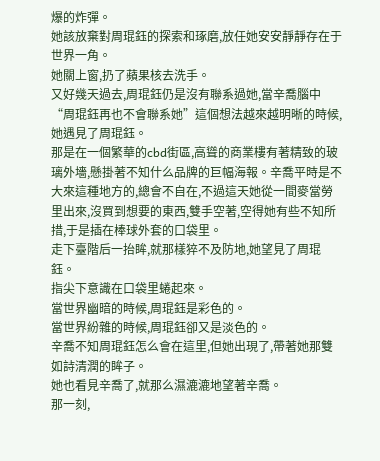爆的炸彈。
她該放棄對周琨鈺的探索和琢磨,放任她安安靜靜存在于世界一角。
她關上窗,扔了蘋果核去洗手。
又好幾天過去,周琨鈺仍是沒有聯系過她,當辛喬腦中“周琨鈺再也不會聯系她”這個想法越來越明晰的時候,她遇見了周琨鈺。
那是在一個繁華的cbd街區,高聳的商業樓有著精致的玻璃外墻,懸掛著不知什么品牌的巨幅海報。辛喬平時是不大來這種地方的,總會不自在,不過這天她從一間麥當勞里出來,沒買到想要的東西,雙手空著,空得她有些不知所措,于是插在棒球外套的口袋里。
走下臺階后一抬眸,就那樣猝不及防地,她望見了周琨鈺。
指尖下意識在口袋里蜷起來。
當世界幽暗的時候,周琨鈺是彩色的。
當世界紛雜的時候,周琨鈺卻又是淡色的。
辛喬不知周琨鈺怎么會在這里,但她出現了,帶著她那雙如詩清潤的眸子。
她也看見辛喬了,就那么濕漉漉地望著辛喬。
那一刻,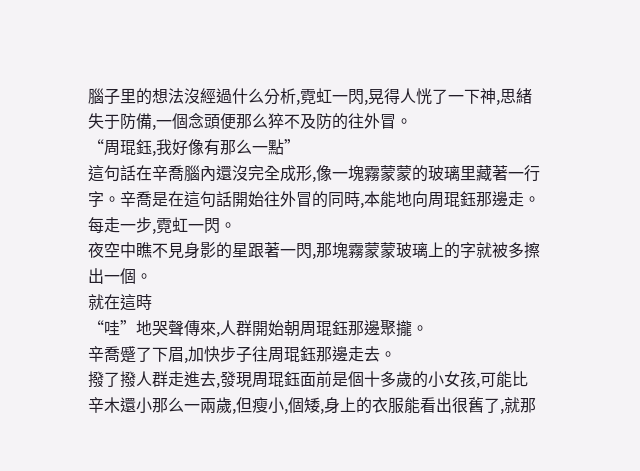腦子里的想法沒經過什么分析,霓虹一閃,晃得人恍了一下神,思緒失于防備,一個念頭便那么猝不及防的往外冒。
“周琨鈺,我好像有那么一點”
這句話在辛喬腦內還沒完全成形,像一塊霧蒙蒙的玻璃里藏著一行字。辛喬是在這句話開始往外冒的同時,本能地向周琨鈺那邊走。
每走一步,霓虹一閃。
夜空中瞧不見身影的星跟著一閃,那塊霧蒙蒙玻璃上的字就被多擦出一個。
就在這時
“哇”地哭聲傳來,人群開始朝周琨鈺那邊聚攏。
辛喬蹙了下眉,加快步子往周琨鈺那邊走去。
撥了撥人群走進去,發現周琨鈺面前是個十多歲的小女孩,可能比辛木還小那么一兩歲,但瘦小,個矮,身上的衣服能看出很舊了,就那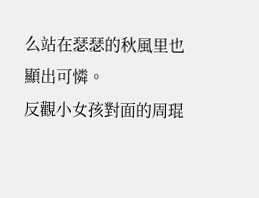么站在瑟瑟的秋風里也顯出可憐。
反觀小女孩對面的周琨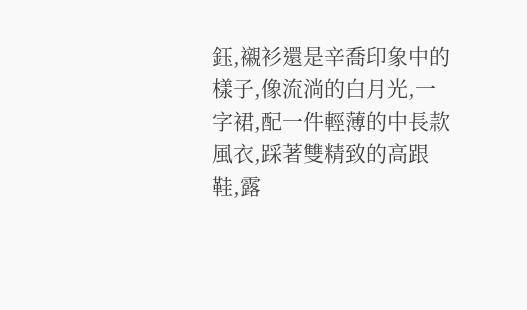鈺,襯衫還是辛喬印象中的樣子,像流淌的白月光,一字裙,配一件輕薄的中長款風衣,踩著雙精致的高跟鞋,露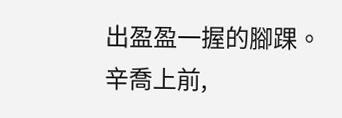出盈盈一握的腳踝。
辛喬上前,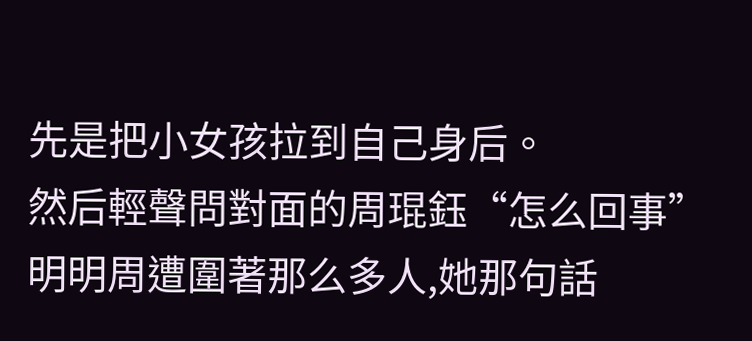先是把小女孩拉到自己身后。
然后輕聲問對面的周琨鈺“怎么回事”
明明周遭圍著那么多人,她那句話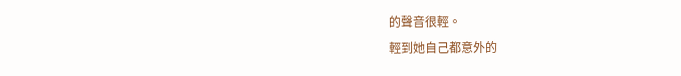的聲音很輕。
輕到她自己都意外的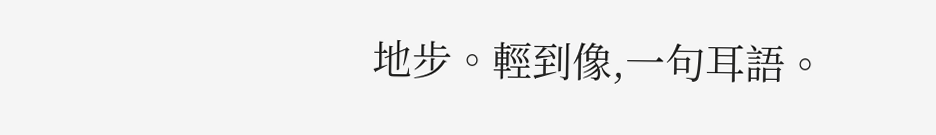地步。輕到像,一句耳語。